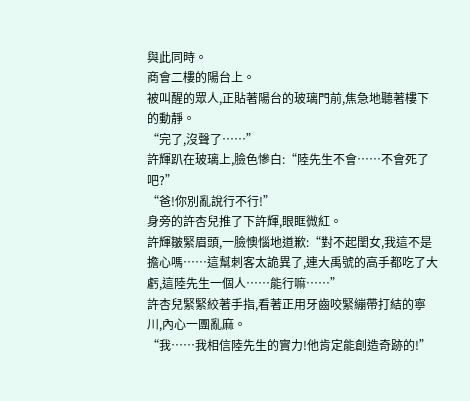與此同時。
商會二樓的陽台上。
被叫醒的眾人,正貼著陽台的玻璃門前,焦急地聽著樓下的動靜。
“完了,沒聲了……”
許輝趴在玻璃上,臉色慘白:“陸先生不會……不會死了吧?”
“爸!你別亂說行不行!”
身旁的許杏兒推了下許輝,眼眶微紅。
許輝皺緊眉頭,一臉懊惱地道歉:“對不起閨女,我這不是擔心嗎……這幫刺客太詭異了,連大禹號的高手都吃了大虧,這陸先生一個人……能行嘛……”
許杏兒緊緊絞著手指,看著正用牙齒咬緊繃帶打結的寧川,內心一團亂麻。
“我……我相信陸先生的實力!他肯定能創造奇跡的!”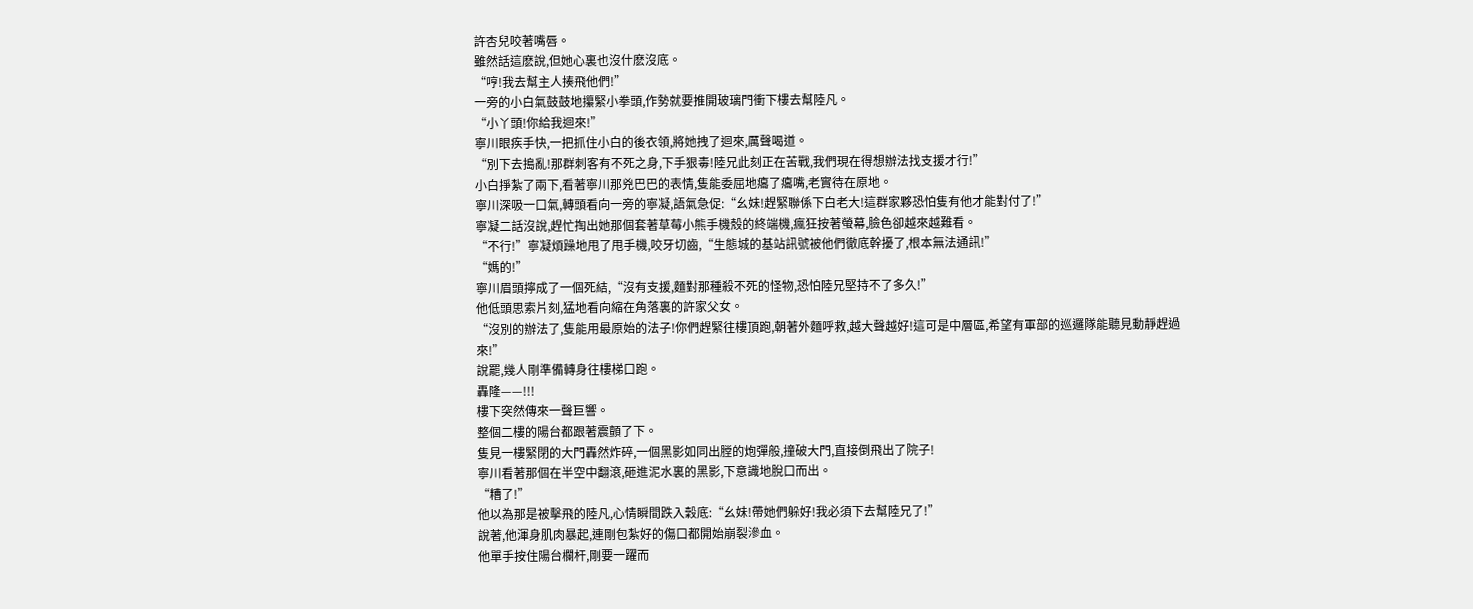許杏兒咬著嘴唇。
雖然話這麽說,但她心裏也沒什麽沒底。
“哼!我去幫主人揍飛他們!”
一旁的小白氣鼓鼓地攥緊小拳頭,作勢就要推開玻璃門衝下樓去幫陸凡。
“小丫頭!你給我迴來!”
寧川眼疾手快,一把抓住小白的後衣領,將她拽了迴來,厲聲喝道。
“別下去搗亂!那群刺客有不死之身,下手狠毒!陸兄此刻正在苦戰,我們現在得想辦法找支援才行!”
小白掙紮了兩下,看著寧川那兇巴巴的表情,隻能委屈地癟了癟嘴,老實待在原地。
寧川深吸一口氣,轉頭看向一旁的寧凝,語氣急促:“幺妹!趕緊聯係下白老大!這群家夥恐怕隻有他才能對付了!”
寧凝二話沒說,趕忙掏出她那個套著草莓小熊手機殼的終端機,瘋狂按著螢幕,臉色卻越來越難看。
“不行!”寧凝煩躁地甩了甩手機,咬牙切齒,“生態城的基站訊號被他們徹底幹擾了,根本無法通訊!”
“媽的!”
寧川眉頭擰成了一個死結,“沒有支援,麵對那種殺不死的怪物,恐怕陸兄堅持不了多久!”
他低頭思索片刻,猛地看向縮在角落裏的許家父女。
“沒別的辦法了,隻能用最原始的法子!你們趕緊往樓頂跑,朝著外麵呼救,越大聲越好!這可是中層區,希望有軍部的巡邏隊能聽見動靜趕過來!”
說罷,幾人剛準備轉身往樓梯口跑。
轟隆——!!!
樓下突然傳來一聲巨響。
整個二樓的陽台都跟著震顫了下。
隻見一樓緊閉的大門轟然炸碎,一個黑影如同出膛的炮彈般,撞破大門,直接倒飛出了院子!
寧川看著那個在半空中翻滾,砸進泥水裏的黑影,下意識地脫口而出。
“糟了!”
他以為那是被擊飛的陸凡,心情瞬間跌入穀底:“幺妹!帶她們躲好!我必須下去幫陸兄了!”
說著,他渾身肌肉暴起,連剛包紮好的傷口都開始崩裂滲血。
他單手按住陽台欄杆,剛要一躍而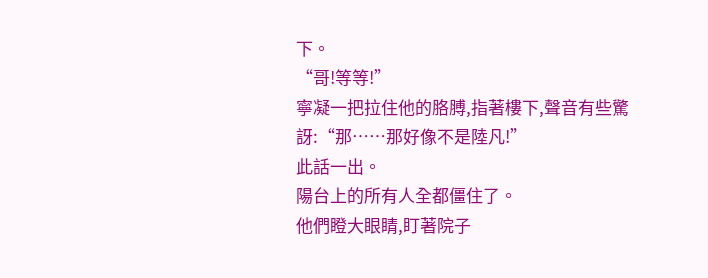下。
“哥!等等!”
寧凝一把拉住他的胳膊,指著樓下,聲音有些驚訝:“那……那好像不是陸凡!”
此話一出。
陽台上的所有人全都僵住了。
他們瞪大眼睛,盯著院子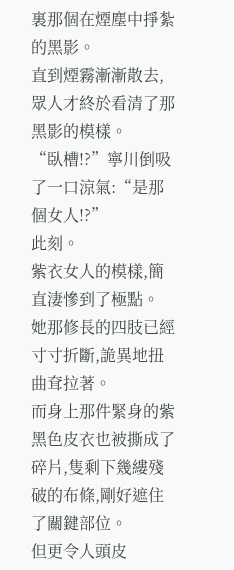裏那個在煙塵中掙紮的黑影。
直到煙霧漸漸散去,眾人才終於看清了那黑影的模樣。
“臥槽!?”寧川倒吸了一口涼氣:“是那個女人!?”
此刻。
紫衣女人的模樣,簡直淒慘到了極點。
她那修長的四肢已經寸寸折斷,詭異地扭曲耷拉著。
而身上那件緊身的紫黑色皮衣也被撕成了碎片,隻剩下幾縷殘破的布條,剛好遮住了關鍵部位。
但更令人頭皮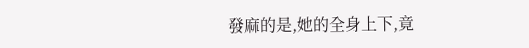發麻的是,她的全身上下,竟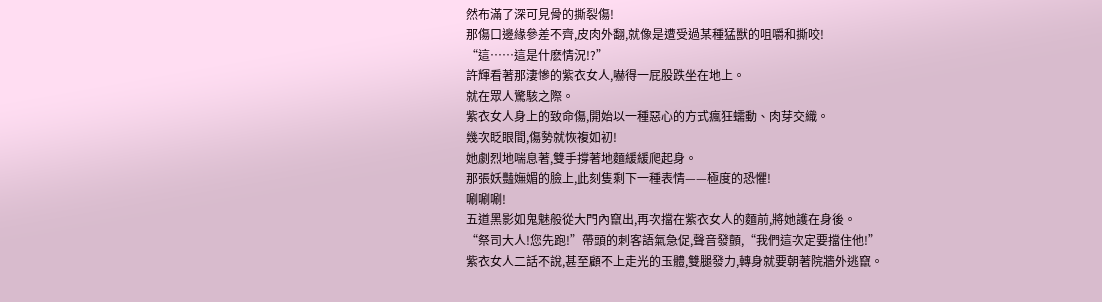然布滿了深可見骨的撕裂傷!
那傷口邊緣參差不齊,皮肉外翻,就像是遭受過某種猛獸的咀嚼和撕咬!
“這……這是什麽情況!?”
許輝看著那淒慘的紫衣女人,嚇得一屁股跌坐在地上。
就在眾人驚駭之際。
紫衣女人身上的致命傷,開始以一種惡心的方式瘋狂蠕動、肉芽交織。
幾次眨眼間,傷勢就恢複如初!
她劇烈地喘息著,雙手撐著地麵緩緩爬起身。
那張妖豔嫵媚的臉上,此刻隻剩下一種表情——極度的恐懼!
唰唰唰!
五道黑影如鬼魅般從大門內竄出,再次擋在紫衣女人的麵前,將她護在身後。
“祭司大人!您先跑!”帶頭的刺客語氣急促,聲音發顫,“我們這次定要擋住他!”
紫衣女人二話不說,甚至顧不上走光的玉體,雙腿發力,轉身就要朝著院牆外逃竄。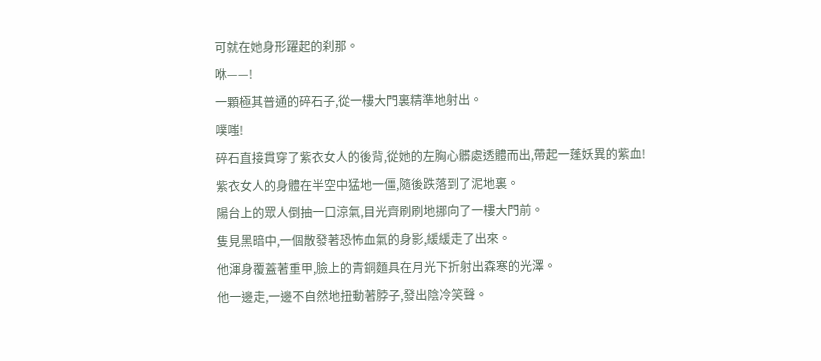可就在她身形躍起的刹那。
咻——!
一顆極其普通的碎石子,從一樓大門裏精準地射出。
噗嗤!
碎石直接貫穿了紫衣女人的後背,從她的左胸心髒處透體而出,帶起一蓬妖異的紫血!
紫衣女人的身體在半空中猛地一僵,隨後跌落到了泥地裏。
陽台上的眾人倒抽一口涼氣,目光齊刷刷地挪向了一樓大門前。
隻見黑暗中,一個散發著恐怖血氣的身影,緩緩走了出來。
他渾身覆蓋著重甲,臉上的青銅麵具在月光下折射出森寒的光澤。
他一邊走,一邊不自然地扭動著脖子,發出陰冷笑聲。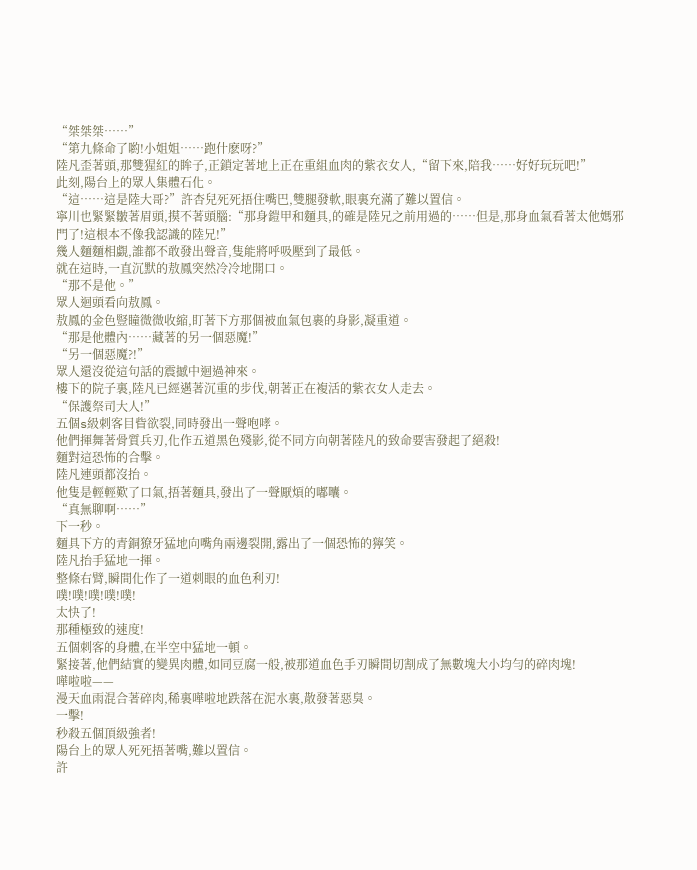“桀桀桀……”
“第九條命了喲!小姐姐……跑什麽呀?”
陸凡歪著頭,那雙猩紅的眸子,正鎖定著地上正在重組血肉的紫衣女人,“留下來,陪我……好好玩玩吧!”
此刻,陽台上的眾人集體石化。
“這……這是陸大哥?”許杏兒死死捂住嘴巴,雙腿發軟,眼裏充滿了難以置信。
寧川也緊緊皺著眉頭,摸不著頭腦:“那身鎧甲和麵具,的確是陸兄之前用過的……但是,那身血氣看著太他媽邪門了!這根本不像我認識的陸兄!”
幾人麵麵相覷,誰都不敢發出聲音,隻能將呼吸壓到了最低。
就在這時,一直沉默的敖鳳突然冷冷地開口。
“那不是他。”
眾人迴頭看向敖鳳。
敖鳳的金色豎瞳微微收縮,盯著下方那個被血氣包裹的身影,凝重道。
“那是他體內……藏著的另一個惡魔!”
“另一個惡魔?!”
眾人還沒從這句話的震撼中迴過神來。
樓下的院子裏,陸凡已經邁著沉重的步伐,朝著正在複活的紫衣女人走去。
“保護祭司大人!”
五個s級刺客目眥欲裂,同時發出一聲咆哮。
他們揮舞著骨質兵刃,化作五道黑色殘影,從不同方向朝著陸凡的致命要害發起了絕殺!
麵對這恐怖的合擊。
陸凡連頭都沒抬。
他隻是輕輕歎了口氣,捂著麵具,發出了一聲厭煩的嘟囔。
“真無聊啊……”
下一秒。
麵具下方的青銅獠牙猛地向嘴角兩邊裂開,露出了一個恐怖的獰笑。
陸凡抬手猛地一揮。
整條右臂,瞬間化作了一道刺眼的血色利刃!
噗!噗!噗!噗!噗!
太快了!
那種極致的速度!
五個刺客的身體,在半空中猛地一頓。
緊接著,他們結實的變異肉體,如同豆腐一般,被那道血色手刃瞬間切割成了無數塊大小均勻的碎肉塊!
嘩啦啦——
漫天血雨混合著碎肉,稀裏嘩啦地跌落在泥水裏,散發著惡臭。
一擊!
秒殺五個頂級強者!
陽台上的眾人死死捂著嘴,難以置信。
許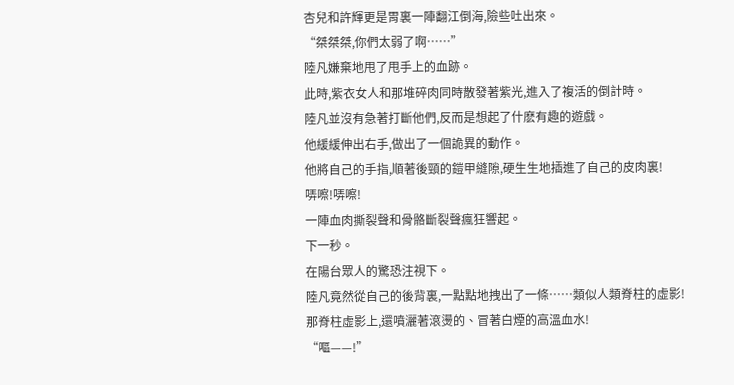杏兒和許輝更是胃裏一陣翻江倒海,險些吐出來。
“桀桀桀,你們太弱了啊……”
陸凡嫌棄地甩了甩手上的血跡。
此時,紫衣女人和那堆碎肉同時散發著紫光,進入了複活的倒計時。
陸凡並沒有急著打斷他們,反而是想起了什麽有趣的遊戲。
他緩緩伸出右手,做出了一個詭異的動作。
他將自己的手指,順著後頸的鎧甲縫隙,硬生生地插進了自己的皮肉裏!
哢嚓!哢嚓!
一陣血肉撕裂聲和骨骼斷裂聲瘋狂響起。
下一秒。
在陽台眾人的驚恐注視下。
陸凡竟然從自己的後背裏,一點點地拽出了一條……類似人類脊柱的虛影!
那脊柱虛影上,還噴灑著滾燙的、冒著白煙的高溫血水!
“嘔——!”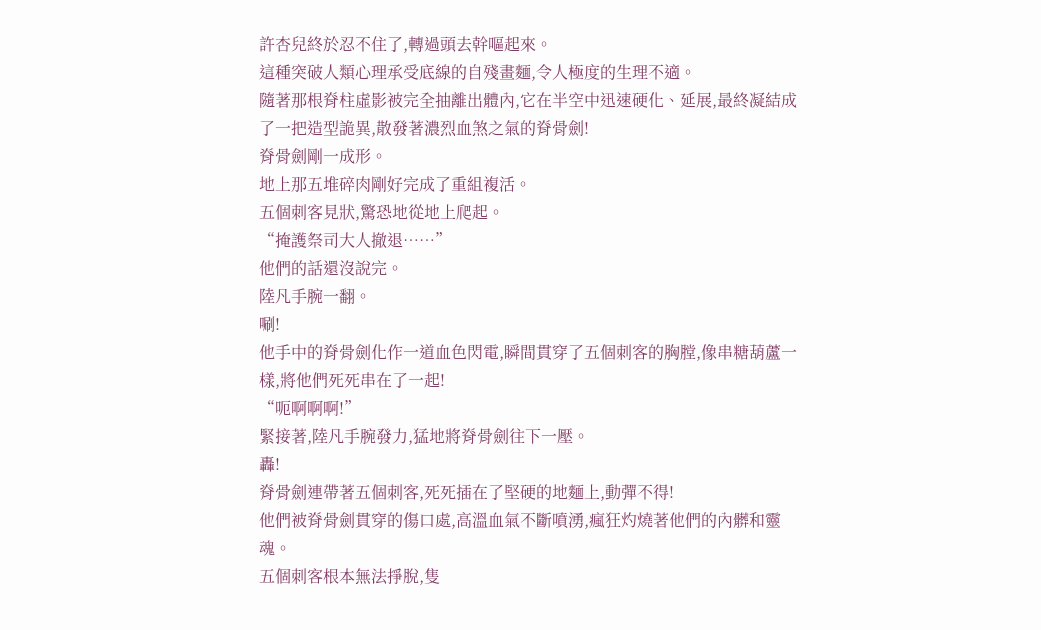許杏兒終於忍不住了,轉過頭去幹嘔起來。
這種突破人類心理承受底線的自殘畫麵,令人極度的生理不適。
隨著那根脊柱虛影被完全抽離出體內,它在半空中迅速硬化、延展,最終凝結成了一把造型詭異,散發著濃烈血煞之氣的脊骨劍!
脊骨劍剛一成形。
地上那五堆碎肉剛好完成了重組複活。
五個刺客見狀,驚恐地從地上爬起。
“掩護祭司大人撤退……”
他們的話還沒說完。
陸凡手腕一翻。
唰!
他手中的脊骨劍化作一道血色閃電,瞬間貫穿了五個刺客的胸膛,像串糖葫蘆一樣,將他們死死串在了一起!
“呃啊啊啊!”
緊接著,陸凡手腕發力,猛地將脊骨劍往下一壓。
轟!
脊骨劍連帶著五個刺客,死死插在了堅硬的地麵上,動彈不得!
他們被脊骨劍貫穿的傷口處,高溫血氣不斷噴湧,瘋狂灼燒著他們的內髒和靈魂。
五個刺客根本無法掙脫,隻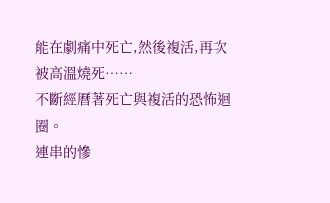能在劇痛中死亡,然後複活,再次被高溫燒死……
不斷經曆著死亡與複活的恐怖迴圈。
連串的慘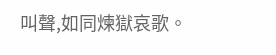叫聲,如同煉獄哀歌。